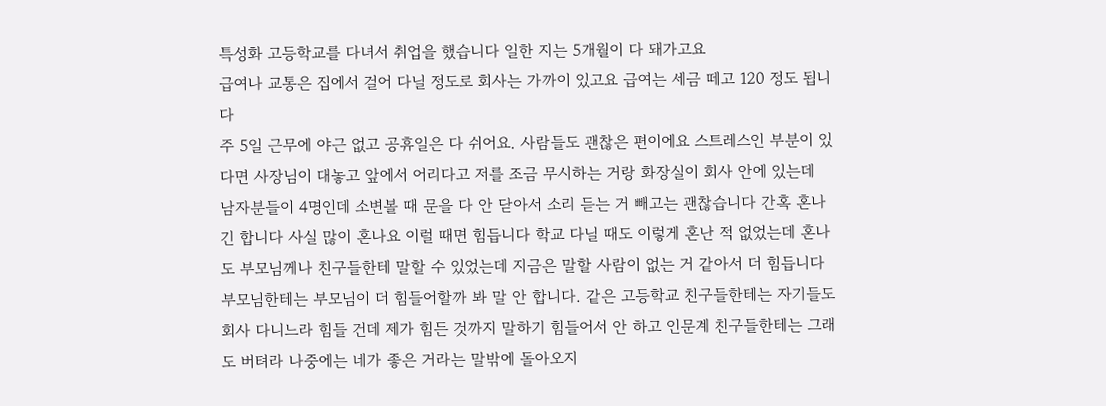특성화 고등학교를 다녀서 취업을 했습니다 일한 지는 5개월이 다 돼가고요
급여나 교통은 집에서 걸어 다닐 정도로 회사는 가까이 있고요 급여는 세금 떼고 120 정도 됩니다
주 5일 근무에 야근 없고 공휴일은 다 쉬어요. 사람들도 괜찮은 편이에요 스트레스인 부분이 있다면 사장님이 대놓고 앞에서 어리다고 저를 조금 무시하는 거랑 화장실이 회사 안에 있는데 남자분들이 4명인데 소변볼 때 문을 다 안 닫아서 소리 듣는 거 빼고는 괜찮습니다 간혹 혼나긴 합니다 사실 많이 혼나요 이럴 때면 힘듭니다 학교 다닐 때도 이렇게 혼난 적 없었는데 혼나도 부모님께나 친구들한테 말할 수 있었는데 지금은 말할 사람이 없는 거 같아서 더 힘듭니다 부모님한테는 부모님이 더 힘들어할까 봐 말 안 합니다. 같은 고등학교 친구들한테는 자기들도 회사 다니느라 힘들 건데 제가 힘든 것까지 말하기 힘들어서 안 하고 인문계 친구들한테는 그래도 버텨라 나중에는 네가 좋은 거라는 말밖에 돌아오지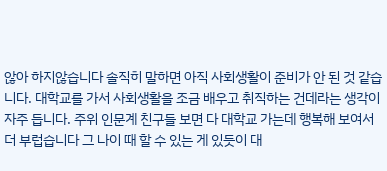않아 하지않습니다 솔직히 말하면 아직 사회생활이 준비가 안 된 것 같습니다. 대학교를 가서 사회생활을 조금 배우고 취직하는 건데라는 생각이 자주 듭니다. 주위 인문계 친구들 보면 다 대학교 가는데 행복해 보여서 더 부럽습니다 그 나이 때 할 수 있는 게 있듯이 대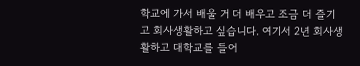학교에 가서 배울 거 더 배우고 조금 더 즐기고 회사생활하고 싶습니다. 여기서 2년 회사생활하고 대학교를 들어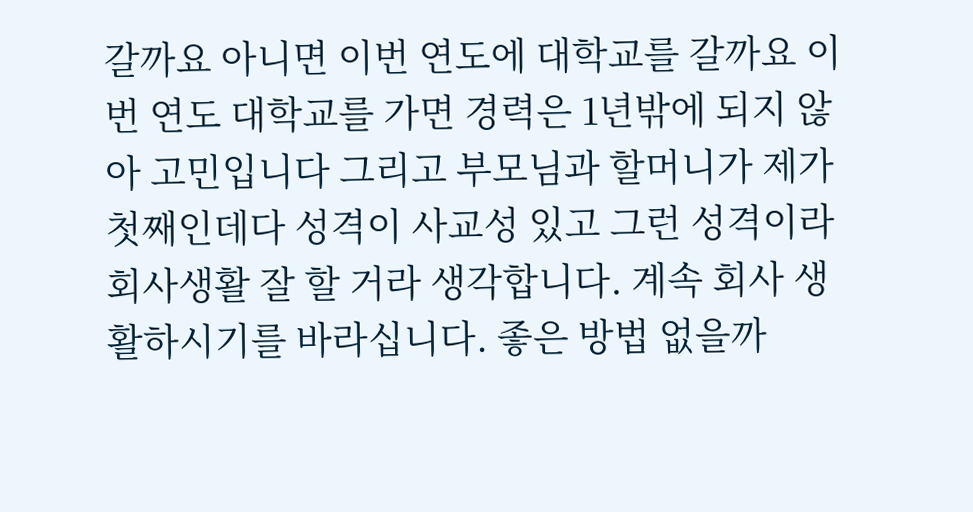갈까요 아니면 이번 연도에 대학교를 갈까요 이번 연도 대학교를 가면 경력은 1년밖에 되지 않아 고민입니다 그리고 부모님과 할머니가 제가 첫째인데다 성격이 사교성 있고 그런 성격이라 회사생활 잘 할 거라 생각합니다. 계속 회사 생활하시기를 바라십니다. 좋은 방법 없을까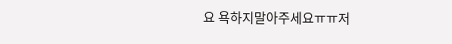요 욕하지말아주세요ㅠㅠ저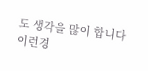도 생각을 많이 합니다
이런경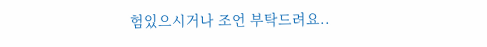험있으시거나 조언 부탁드려요..